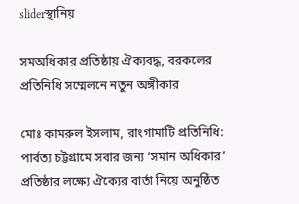sliderস্থানিয়

সমঅধিকার প্রতিষ্ঠায় ঐক্যবদ্ধ, বরকলের প্রতিনিধি সম্মেলনে নতুন অঙ্গীকার

মোঃ কামরুল ইসলাম, রাংগামাটি প্রতিনিধি: পার্বত্য চট্টগ্রামে সবার জন্য ‘সমান অধিকার’ প্রতিষ্ঠার লক্ষ্যে ঐক্যের বার্তা নিয়ে অনুষ্ঠিত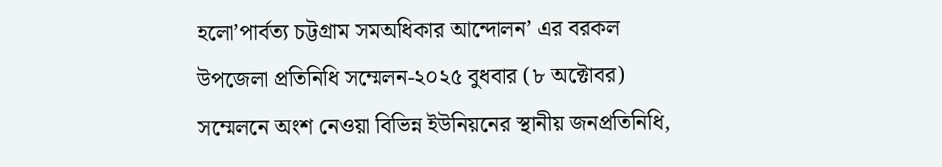হলো’পার্বত্য চট্টগ্রাম সমঅধিকার আন্দোলন’ এর বরকল উপজেলা প্রতিনিধি সম্মেলন-২০২৫ বুধবার (৮ অক্টোবর) সম্মেলনে অংশ নেওয়া বিভিন্ন ইউনিয়নের স্থানীয় জনপ্রতিনিধি,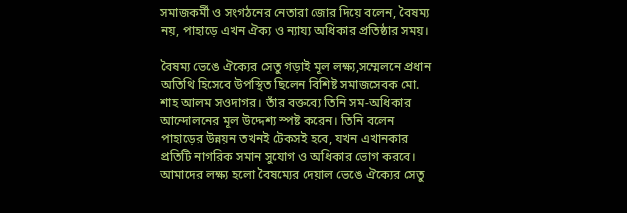সমাজকর্মী ও সংগঠনের নেতারা জোর দিয়ে বলেন, বৈষম্য নয়, পাহাড়ে এখন ঐক্য ও ন্যায্য অধিকার প্রতিষ্ঠার সময়।

বৈষম্য ভেঙে ঐক্যের সেতু গড়াই মূল লক্ষ্য,সম্মেলনে প্রধান অতিথি হিসেবে উপস্থিত ছিলেন বিশিষ্ট সমাজসেবক মো. শাহ আলম সওদাগর। তাঁর বক্তব্যে তিনি সম-অধিকার আন্দোলনের মূল উদ্দেশ্য স্পষ্ট করেন। তিনি বলেন পাহাড়ের উন্নয়ন তখনই টেকসই হবে, যখন এখানকার প্রতিটি নাগরিক সমান সুযোগ ও অধিকার ভোগ করবে। আমাদের লক্ষ্য হলো বৈষম্যের দেয়াল ভেঙে ঐক্যের সেতু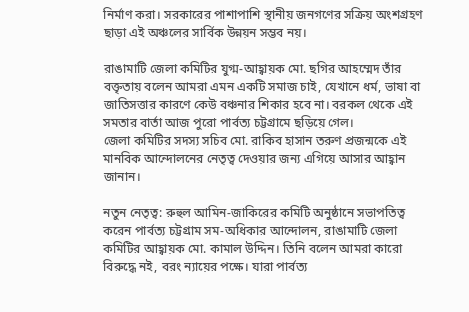নির্মাণ করা। সরকারের পাশাপাশি স্থানীয় জনগণের সক্রিয় অংশগ্রহণ ছাড়া এই অঞ্চলের সার্বিক উন্নয়ন সম্ভব নয়।

রাঙামাটি জেলা কমিটির যুগ্ম-আহ্বায়ক মো. ছগির আহম্মেদ তাঁর বক্তৃতায় বলেন আমরা এমন একটি সমাজ চাই, যেখানে ধর্ম, ভাষা বা জাতিসত্তার কারণে কেউ বঞ্চনার শিকার হবে না। বরকল থেকে এই সমতার বার্তা আজ পুরো পার্বত্য চট্টগ্রামে ছড়িয়ে গেল।
জেলা কমিটির সদস্য সচিব মো. রাকিব হাসান তরুণ প্রজন্মকে এই মানবিক আন্দোলনের নেতৃত্ব দেওয়ার জন্য এগিয়ে আসার আহ্বান জানান।

নতুন নেতৃত্ব: রুহুল আমিন-জাকিরের কমিটি অনুষ্ঠানে সভাপতিত্ব করেন পার্বত্য চট্টগ্রাম সম-অধিকার আন্দোলন, রাঙামাটি জেলা কমিটির আহ্বায়ক মো. কামাল উদ্দিন। তিনি বলেন আমরা কারো বিরুদ্ধে নই, বরং ন্যায়ের পক্ষে। যারা পার্বত্য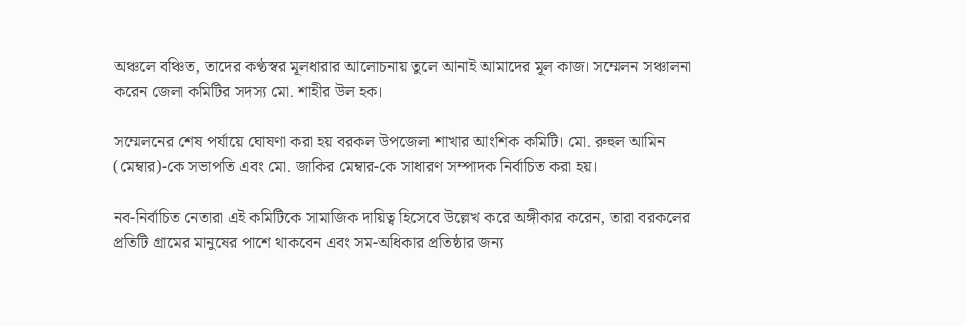অঞ্চলে বঞ্চিত, তাদের কণ্ঠস্বর মূলধারার আলোচনায় তুলে আনাই আমাদের মূল কাজ। সম্মেলন সঞ্চালনা করেন জেলা কমিটির সদস্য মো. শাহীর উল হক।

সম্মেলনের শেষ পর্যায়ে ঘোষণা করা হয় বরকল উপজেলা শাখার আংশিক কমিটি। মো. রুহুল আমিন (মেম্বার)-কে সভাপতি এবং মো. জাকির মেম্বার-কে সাধারণ সম্পাদক নির্বাচিত করা হয়।

নব-নির্বাচিত নেতারা এই কমিটিকে সামাজিক দায়িত্ব হিসেবে উল্লেখ করে অঙ্গীকার করেন, তারা বরকলের প্রতিটি গ্রামের মানুষের পাশে থাকবেন এবং সম-অধিকার প্রতিষ্ঠার জন্য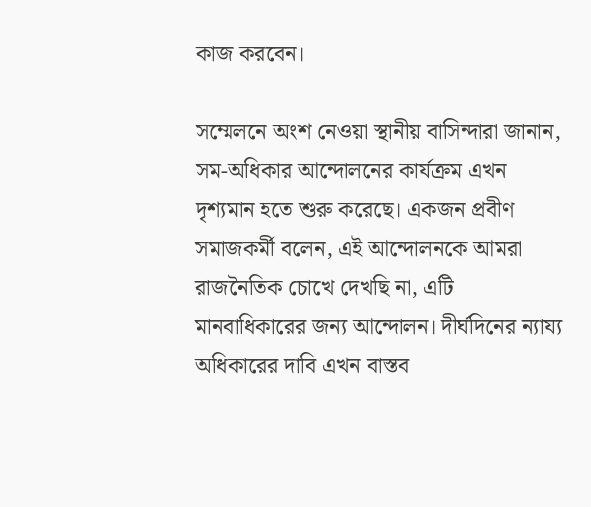কাজ করবেন।

সম্মেলনে অংশ নেওয়া স্থানীয় বাসিন্দারা জানান, সম-অধিকার আন্দোলনের কার্যক্রম এখন দৃশ্যমান হতে শুরু করেছে। একজন প্রবীণ সমাজকর্মী বলেন, এই আন্দোলনকে আমরা রাজনৈতিক চোখে দেখছি না, এটি মানবাধিকারের জন্য আন্দোলন। দীর্ঘদিনের ন্যায্য অধিকারের দাবি এখন বাস্তব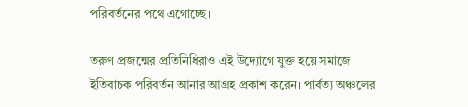পরিবর্তনের পথে এগোচ্ছে।

তরুণ প্রজন্মের প্রতিনিধিরাও এই উদ্যোগে যুক্ত হয়ে সমাজে ইতিবাচক পরিবর্তন আনার আগ্রহ প্রকাশ করেন। পার্বত্য অঞ্চলের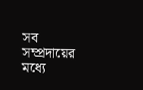সব সম্প্রদায়ের মধ্যে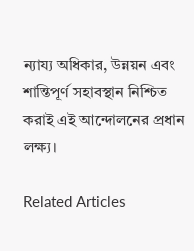ন্যায্য অধিকার, উন্নয়ন এবং শান্তিপূর্ণ সহাবস্থান নিশ্চিত করাই এই আন্দোলনের প্রধান লক্ষ্য।

Related Articles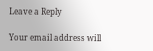Leave a Reply

Your email address will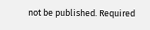not be published. Required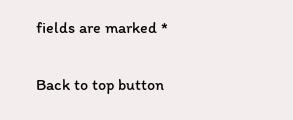fields are marked *

Back to top button